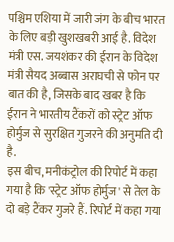पश्चिम एशिया में जारी जंग के बीच भारत के लिए बड़ी खुशखबरी आई है. विदेश मंत्री एस. जयशंकर की ईरान के विदेश मंत्री सैयद अब्बास अराघची से फोन पर बात की है, जिसके बाद खबर है कि ईरान ने भारतीय टैंकरों को स्ट्रेट ऑफ होर्मुज से सुरक्षित गुजरने की अनुमति दी है.
इस बीच, मनीकंट्रोल की रिपोर्ट में कहा गया है कि 'स्ट्रेट ऑफ होर्मुज' से तेल के दो बड़े टैंकर गुजरे हैं. रिपोर्ट में कहा गया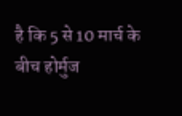है कि 5 से 10 मार्च के बीच होर्मुज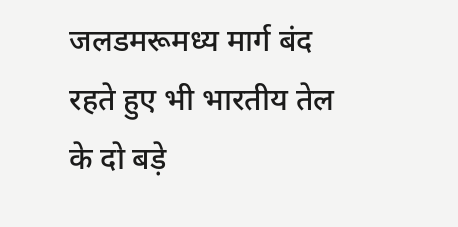जलडमरूमध्य मार्ग बंद रहते हुए भी भारतीय तेल के दो बड़े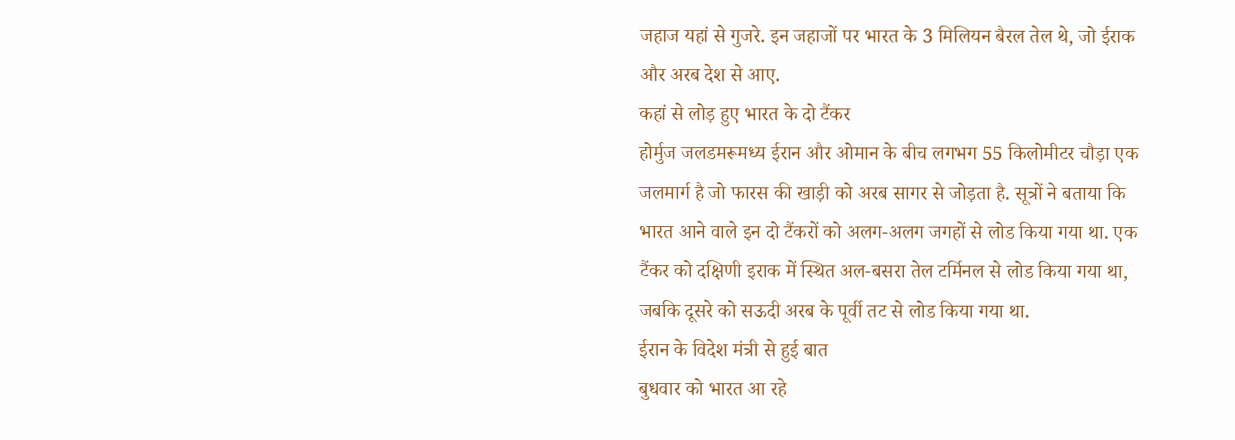जहाज यहां से गुजरे. इन जहाजों पर भारत के 3 मिलियन बैरल तेल थे, जो ईराक और अरब देश से आए.
कहां से लोड़ हुए भारत के दो टैंकर
होर्मुज जलडमरूमध्य ईरान और ओमान के बीच लगभग 55 किलोमीटर चौड़ा एक जलमार्ग है जो फारस की खाड़ी को अरब सागर से जोड़ता है. सूत्रों ने बताया कि भारत आने वाले इन दो टैंकरों को अलग-अलग जगहों से लोड किया गया था. एक टैंकर को दक्षिणी इराक में स्थित अल-बसरा तेल टर्मिनल से लोड किया गया था, जबकि दूसरे को सऊदी अरब के पूर्वी तट से लोड किया गया था.
ईरान के विदेश मंत्री से हुई बात
बुधवार को भारत आ रहे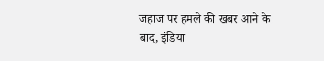जहाज पर हमले की खबर आने के बाद, इंडिया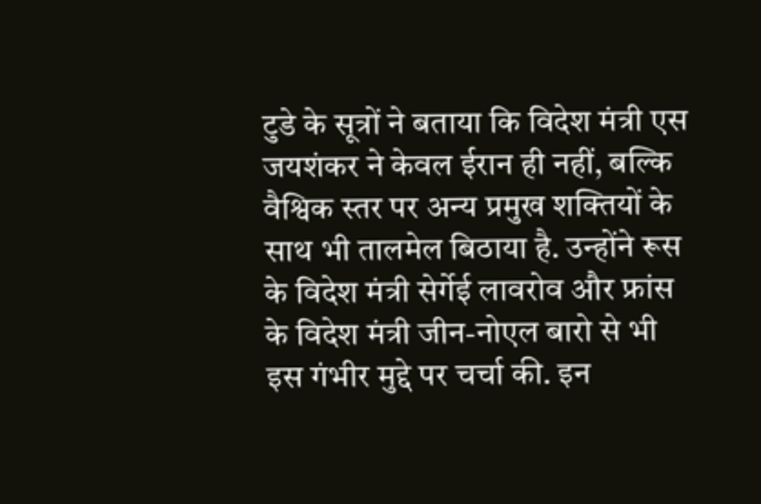टुडे के सूत्रों ने बताया कि विदेश मंत्री एस जयशंकर ने केवल ईरान ही नहीं, बल्कि वैश्विक स्तर पर अन्य प्रमुख शक्तियों के साथ भी तालमेल बिठाया है. उन्होंने रूस के विदेश मंत्री सेर्गेई लावरोव और फ्रांस के विदेश मंत्री जीन-नोएल बारो से भी इस गंभीर मुद्दे पर चर्चा की. इन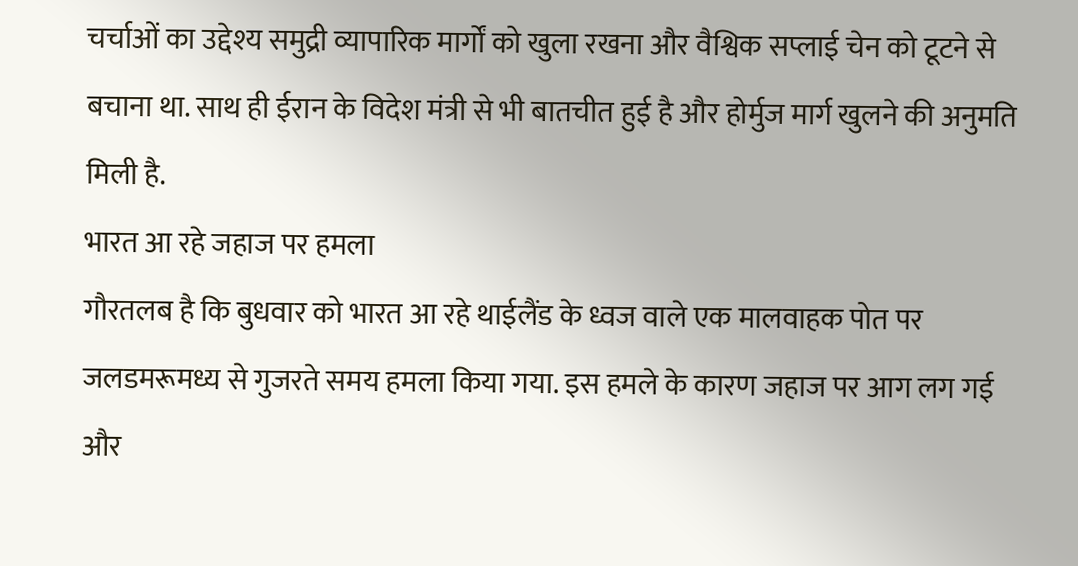चर्चाओं का उद्देश्य समुद्री व्यापारिक मार्गों को खुला रखना और वैश्विक सप्लाई चेन को टूटने से बचाना था. साथ ही ईरान के विदेश मंत्री से भी बातचीत हुई है और होर्मुज मार्ग खुलने की अनुमति मिली है.
भारत आ रहे जहाज पर हमला
गौरतलब है कि बुधवार को भारत आ रहे थाईलैंड के ध्वज वाले एक मालवाहक पोत पर जलडमरूमध्य से गुजरते समय हमला किया गया. इस हमले के कारण जहाज पर आग लग गई और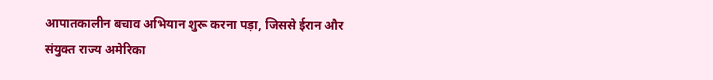आपातकालीन बचाव अभियान शुरू करना पड़ा, जिससे ईरान और संयुक्त राज्य अमेरिका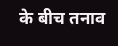के बीच तनाव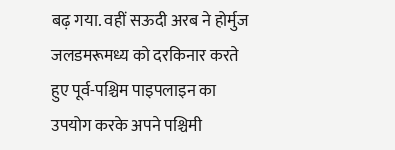बढ़ गया. वहीं सऊदी अरब ने होर्मुज जलडमरूमध्य को दरकिनार करते हुए पूर्व-पश्चिम पाइपलाइन का उपयोग करके अपने पश्चिमी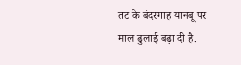तट के बंदरगाह यानबू पर माल ढुलाई बढ़ा दी है.